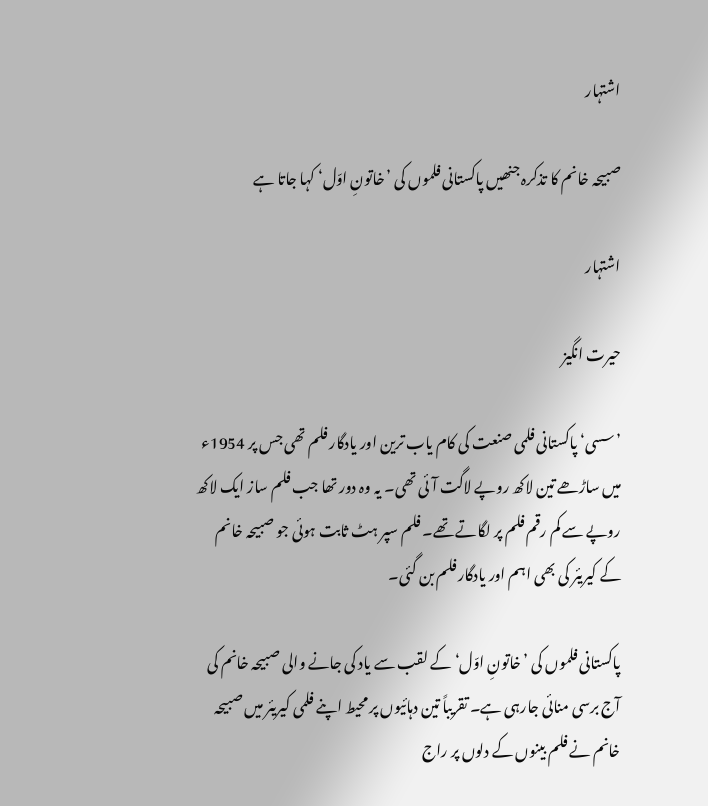اشتہار

صبیحہ خانم کا تذکرہ جنھیں‌ پاکستانی فلموں‌ کی ’خاتونِ اوّل‘ کہا جاتا ہے

اشتہار

حیرت انگیز

’سسی‘ پاکستانی فلمی صنعت کی کام یاب ترین اور یادگار فلم تھی جس پر 1954ء میں ساڑھے تین لاکھ روپے لاگت آئی تھی۔ یہ وہ دور تھا جب فلم ساز ایک لاکھ روپے سے کم رقم فلم پر لگاتے تھے۔ فلم سپر ہٹ ثابت ہوئی جو صبیحہ خانم کے کیریئر کی بھی اہم اور یادگار فلم بن گئی۔

پاکستانی فلموں کی ’خاتونِ اوّل‘ کے لقب سے یاد کی جانے والی صبیحہ خانم کی آج برسی منائی جارہی ہے۔ تقریباً تین دہائیوں پر محیط اپنے فلمی کیریئر میں صبیحہ خانم نے فلم بینوں کے دلوں پر راج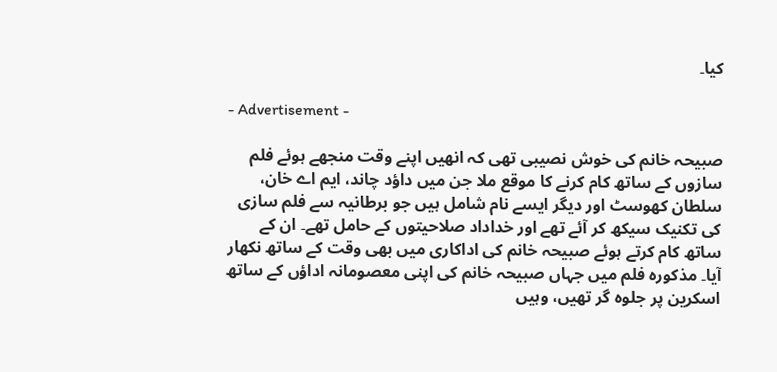کیا۔

- Advertisement -

صبیحہ خانم کی خوش نصیبی تھی کہ انھیں اپنے وقت منجھے ہوئے فلم سازوں کے ساتھ کام کرنے کا موقع ملا جن میں داؤد چاند، ایم اے خان، سلطان کھوسٹ اور دیگر ایسے نام شامل ہیں جو برطانیہ سے فلم سازی کی تکنیک سیکھ کر آئے تھے اور خداداد صلاحیتوں کے حامل تھے۔ ان کے ساتھ کام کرتے ہوئے صبیحہ خانم کی اداکاری میں بھی وقت کے ساتھ نکھار آیا۔ مذکورہ فلم میں جہاں صبیحہ خانم کی اپنی معصومانہ اداؤں کے ساتھ اسکرین پر جلوہ گر تھیں، وہیں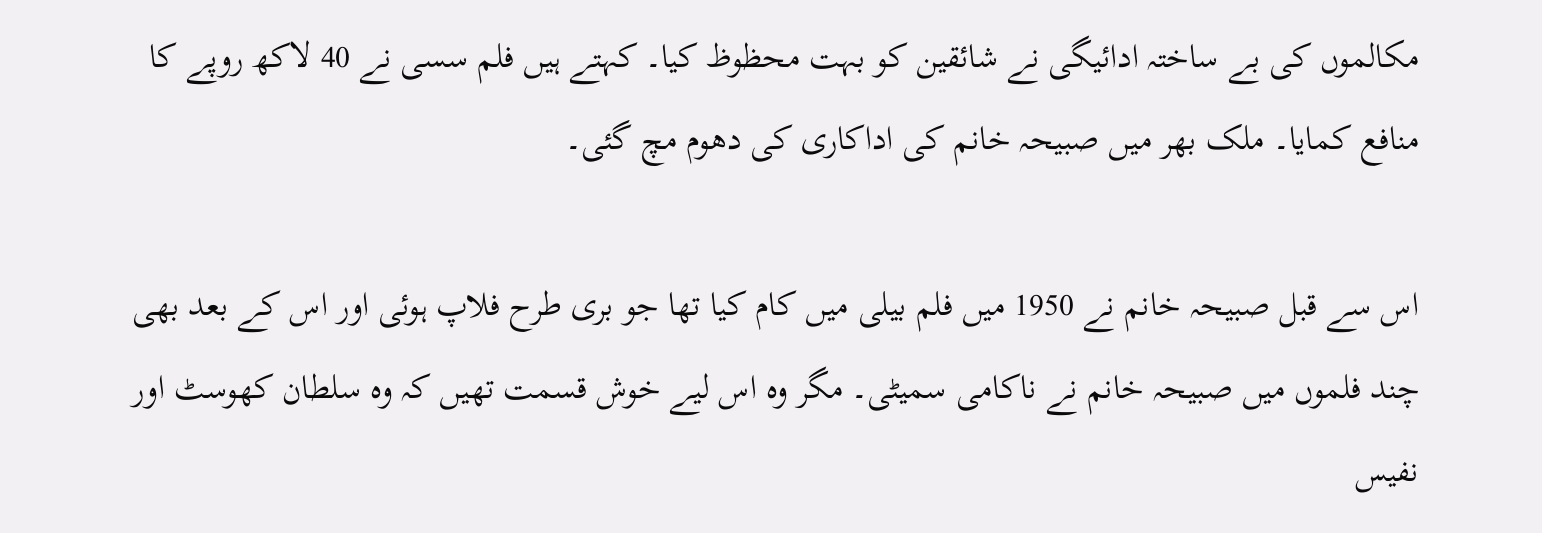مکالموں کی بے ساختہ ادائیگی نے شائقین کو بہت محظوظ کیا۔ کہتے ہیں فلم سسی نے 40 لاکھ روپے کا منافع کمایا۔ ملک بھر میں صبیحہ خانم کی اداکاری کی دھوم مچ گئی۔

اس سے قبل صبیحہ خانم نے 1950 میں فلم بیلی میں کام کیا تھا جو بری طرح فلاپ ہوئی اور اس کے بعد بھی چند فلموں میں صبیحہ خانم نے ناکامی سمیٹی۔ مگر وہ اس لیے خوش قسمت تھیں‌ کہ وہ سلطان کھوسٹ اور نفیس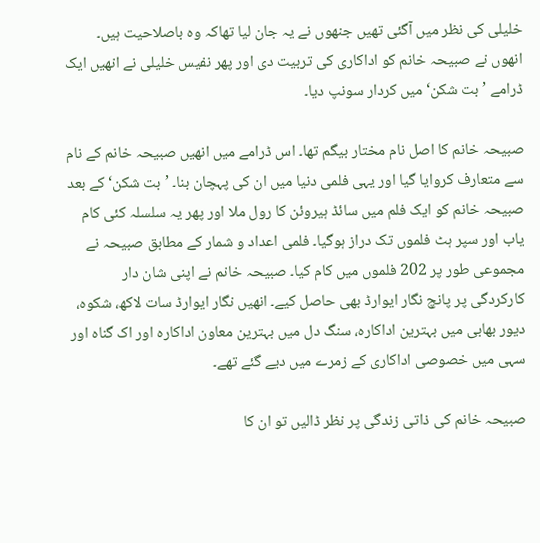خلیلی کی نظر میں‌ آگئی تھیں جنھوں نے یہ جان لیا تھاکہ وہ باصلاحیت ہیں۔ انھوں نے صبیحہ خانم کو اداکاری کی تربیت دی اور پھر نفیس خلیلی نے انھیں ایک ڈرامے ’بت شکن‘ میں کردار سونپ دیا۔

صبیحہ خانم کا اصل نام مختار بیگم تھا۔ اس ڈرامے میں انھیں صبیحہ خانم کے نام سے متعارف کروایا گیا اور یہی فلمی دنیا میں ان کی پہچان بنا۔ ’بت شکن‘ کے بعد صبیحہ خانم کو ایک فلم میں‌ سائڈ ہیروئن کا رول ملا اور پھر یہ سلسلہ کئی کام یاب اور سپر ہٹ فلموں تک دراز ہوگیا۔ فلمی اعداد و شمار کے مطابق صبیحہ نے مجموعی طور پر 202 فلموں میں کام کیا۔ صبیحہ خانم نے اپنی شان دار کارکردگی پر پانچ نگار ایوارڈ بھی حاصل کیے۔ انھیں نگار ایوارڈ سات لاکھ، شکوہ، دیور بھابی میں بہترین اداکارہ، سنگ دل میں بہترین معاون اداکارہ اور اک گناہ اور سہی میں خصوصی اداکاری کے زمرے میں دیے گئے تھے۔

صبیحہ خانم کی ذاتی زندگی پر نظر ڈالیں تو ان کا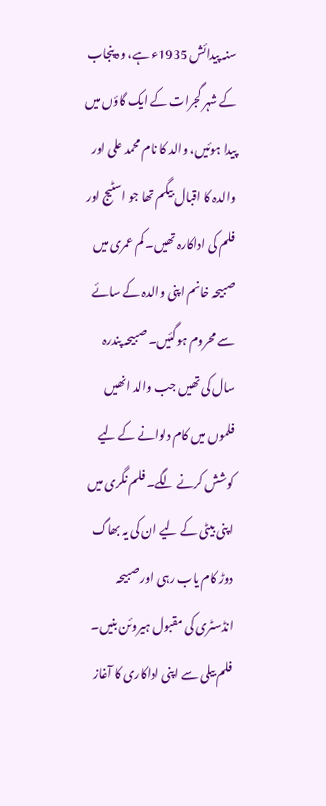سنہ پیدائش 1935ء ہے، وہ پنجاب کے شہر گجرات کے ایک گاؤں میں پیدا ہوئیں، والد کا نام محمد علی اور والدہ کا اقبال بیگم تھا جو اسٹیج اور فلم کی اداکارہ تھیں۔ کم عمری میں صبیحہ خانم اپنی والدہ کے سائے سے محروم ہوگئیں۔ صبیحہ پندرہ سال کی تھیں جب والد انھیں فلموں میں کام دلوانے کے لیے کوشش کرنے لگے۔ فلم نگری میں اپنی بیٹی کے لیے ان کی یہ بھاگ دوڑ کام یاب رہی اور صبیحہ انڈسٹری کی مقبول ہیروئن بنیں۔ فلم بیلی سے اپنی اداکاری کا آغاز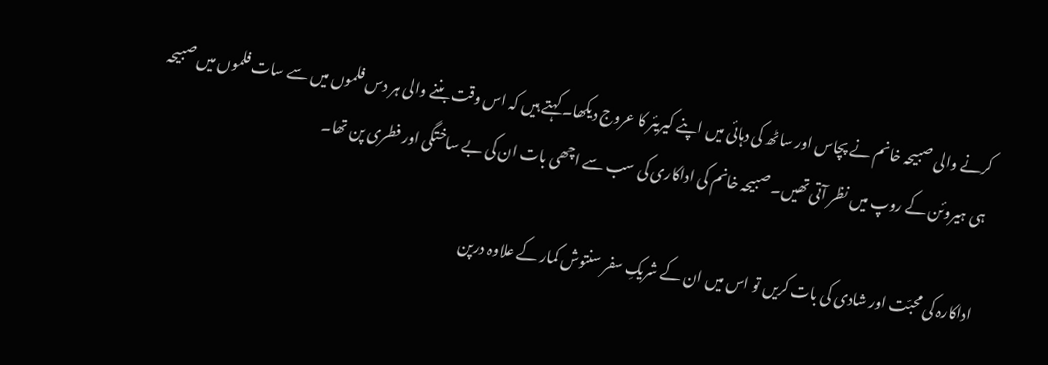کرنے والی صبیحہ خانم نے پچاس اور ساٹھ کی دہائی میں اپنے کیریئر کا عروج دیکھا۔ کہتے ہیں کہ اس وقت بننے والی ہر دس فلموں میں‌ سے سات فلموں میں صبیحہ ہی ہیروئن کے روپ میں‌ نظر آتی تھیں۔ صبیحہ خانم کی اداکاری کی سب سے اچھی بات ان کی بے ساختگی اور فطری پن تھا۔

اداکارہ کی محبّت اور شادی کی بات کریں‌ تو اس میں‌ ان کے شریکِ سفر سنتوش کمار کے علاوہ درپن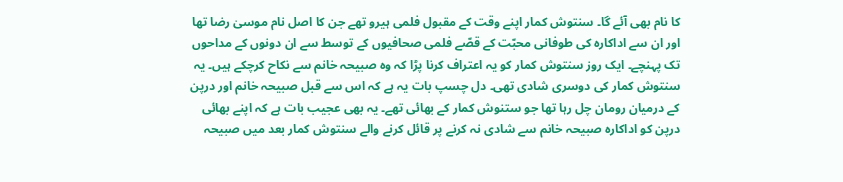کا نام بھی آئے گا۔ سنتوش کمار اپنے وقت کے مقبول فلمی ہیرو تھے جن کا اصل نام موسیٰ رضا تھا اور ان سے اداکارہ کی طوفانی محبّت کے قصّے فلمی صحافیوں کے توسط سے ان دونوں کے مداحوں تک پہنچے۔ ایک روز سنتوش کمار کو یہ اعتراف کرنا پڑا کہ وہ صبیحہ خانم سے نکاح کرچکے ہیں۔ یہ سنتوش کمار کی دوسری شادی تھی۔ دل چسپ بات یہ ہے کہ اس سے قبل صبیحہ خانم اور درپن کے درمیان رومان چل رہا تھا جو ستنوش کمار کے بھائی تھے۔ یہ بھی عجیب بات ہے کہ اپنے بھائی درپن کو اداکارہ صبیحہ خانم سے شادی نہ کرنے پر قائل کرنے والے سنتوش کمار بعد میں صبیحہ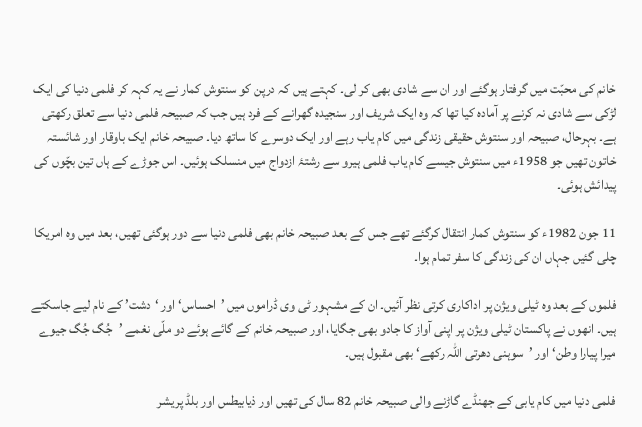خانم کی محبّت میں گرفتار ہوگئے اور ان سے شادی بھی کر لی۔ کہتے ہیں‌ کہ درپن کو سنتوش کمار نے یہ کہہ کر فلمی دنیا کی ایک لڑکی سے شادی نہ کرنے پر آمادہ کیا تھا کہ وہ ایک شریف اور سنجیدہ گھرانے کے فرد ہیں جب کہ صبیحہ فلمی دنیا سے تعلق رکھتی ہے۔ بہرحال، صبیحہ اور سنتوش حقیقی زندگی میں کام یاب رہے اور ایک دوسرے کا ساتھ دیا۔ صبیحہ خانم ایک باوقار اور شائستہ خاتون تھیں جو 1958ء میں‌ سنتوش جیسے کام یاب فلمی ہیرو سے رشتۂ ازدواج میں منسلک ہوئیں۔ اس جوڑے کے ہاں تین بچّوں کی پیدائش ہوئی۔

11 جون 1982ء کو سنتوش کمار انتقال کرگئے تھے جس کے بعد صبیحہ خانم بھی فلمی دنیا سے دور ہوگئی تھیں، بعد میں وہ امریکا چلی گئیں جہاں‌ ان کی زندگی کا سفر تمام ہوا۔

فلموں کے بعد وہ ٹیلی ویژن پر اداکاری کرتی نظر آئیں۔ ان کے مشہور ٹی وی ڈراموں میں ’احساس‘ اور ‘دشت’ کے نام لیے جاسکتے ہیں۔ انھوں نے پاکستان ٹیلی ویژن پر اپنی آواز کا جادو بھی جگایا، اور صبیحہ خانم کے گائے ہوئے دو ملّی نغمے ’جُگ جُگ جیوے میرا پیارا وطن‘ اور ’سوہنی دھرتی اللہ رکھے‘ بھی مقبول ہیں۔

فلمی دنیا میں کام یابی کے جھنڈے گاڑنے والی صبیحہ خانم 82 سال کی تھیں اور ذیابیطس اور بلڈ پریشر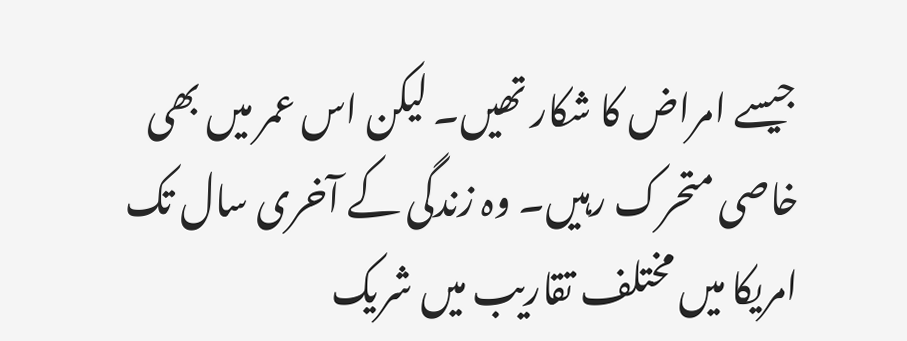جیسے امراض کا شکار تھیں۔ لیکن اس عمر میں بھی خاصی متحرک رہیں۔ وہ زندگی کے آخری سال تک امریکا میں مختلف تقاریب میں شریک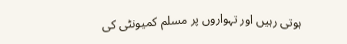ہوتی رہیں اور تہواروں پر مسلم کمیونٹی کی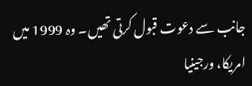جانب سے دعوت قبول کرتی تھیں۔ وہ 1999 میں امریکا، ورجینیا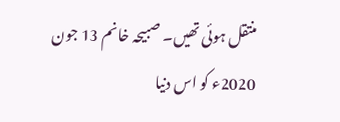منتقل ہوئی تھیں۔ صبیحہ خانم 13 جون 2020ء کو اس دنیا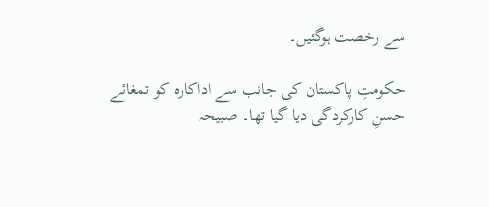سے رخصت ہوگئیں۔

حکومتِ پاکستان کی جانب سے اداکارہ کو تمغائے حسنِ کارکردگی دیا گیا تھا۔ صبیحہ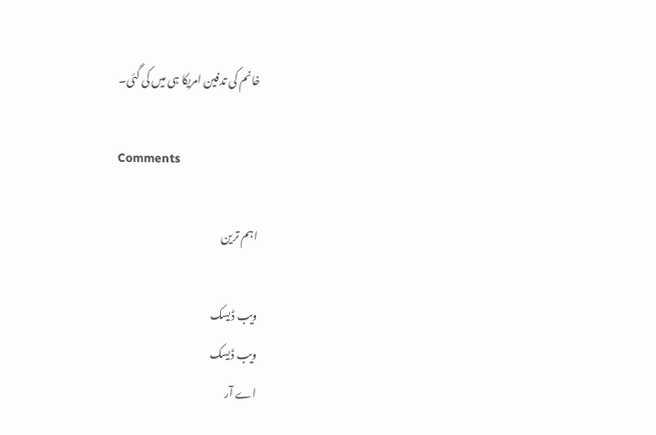خانم کی تدفین امریکا ہی میں‌ کی گئی۔

Comments

اہم ترین

ویب ڈیسک
ویب ڈیسک
اے آر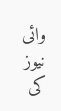وائی نیوز کی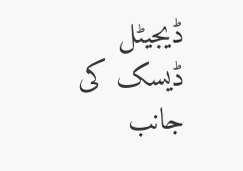ڈیجیٹل ڈیسک کی جانب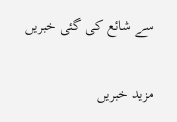سے شائع کی گئی خبریں

مزید خبریں